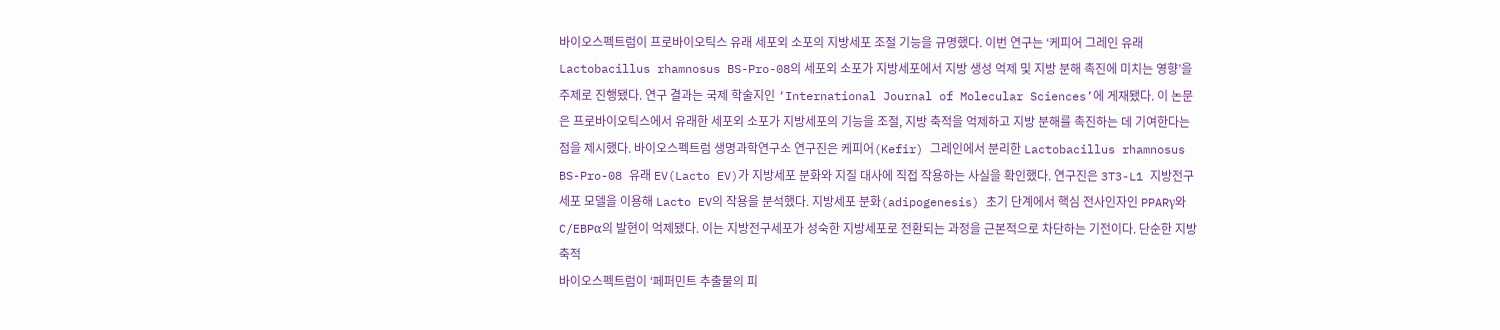바이오스펙트럼이 프로바이오틱스 유래 세포외 소포의 지방세포 조절 기능을 규명했다. 이번 연구는 ‘케피어 그레인 유래 Lactobacillus rhamnosus BS-Pro-08의 세포외 소포가 지방세포에서 지방 생성 억제 및 지방 분해 촉진에 미치는 영향’을 주제로 진행됐다. 연구 결과는 국제 학술지인 ‘International Journal of Molecular Sciences’에 게재됐다. 이 논문은 프로바이오틱스에서 유래한 세포외 소포가 지방세포의 기능을 조절, 지방 축적을 억제하고 지방 분해를 촉진하는 데 기여한다는 점을 제시했다. 바이오스펙트럼 생명과학연구소 연구진은 케피어(Kefir) 그레인에서 분리한 Lactobacillus rhamnosus BS-Pro-08 유래 EV(Lacto EV)가 지방세포 분화와 지질 대사에 직접 작용하는 사실을 확인했다. 연구진은 3T3-L1 지방전구세포 모델을 이용해 Lacto EV의 작용을 분석했다. 지방세포 분화(adipogenesis) 초기 단계에서 핵심 전사인자인 PPARγ와 C/EBPα의 발현이 억제됐다. 이는 지방전구세포가 성숙한 지방세포로 전환되는 과정을 근본적으로 차단하는 기전이다. 단순한 지방 축적
바이오스펙트럼이 ‘페퍼민트 추출물의 피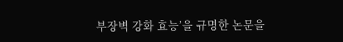부장벽 강화 효능’을 규명한 논문을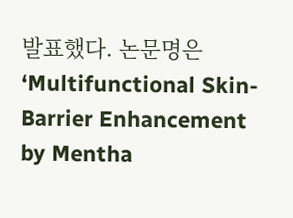발표했다. 논문명은 ‘Multifunctional Skin-Barrier Enhancement by Mentha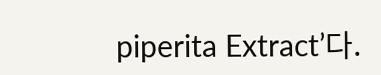piperita Extract’다.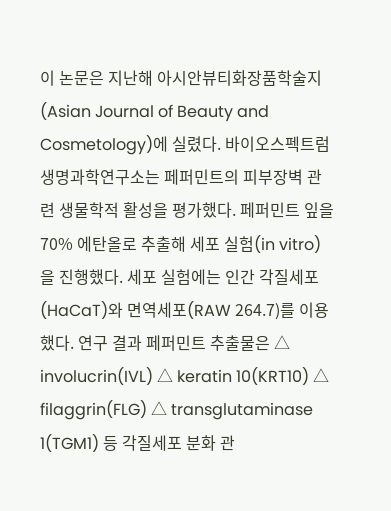이 논문은 지난해 아시안뷰티화장품학술지(Asian Journal of Beauty and Cosmetology)에 실렸다. 바이오스펙트럼 생명과학연구소는 페퍼민트의 피부장벽 관련 생물학적 활성을 평가했다. 페퍼민트 잎을 70% 에탄올로 추출해 세포 실험(in vitro)을 진행했다. 세포 실험에는 인간 각질세포(HaCaT)와 면역세포(RAW 264.7)를 이용했다. 연구 결과 페퍼민트 추출물은 △ involucrin(IVL) △ keratin 10(KRT10) △ filaggrin(FLG) △ transglutaminase 1(TGM1) 등 각질세포 분화 관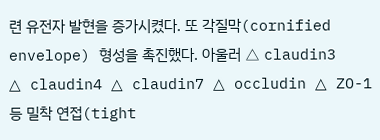련 유전자 발현을 증가시켰다. 또 각질막(cornified envelope) 형성을 촉진했다. 아울러 △ claudin3 △ claudin4 △ claudin7 △ occludin △ ZO-1 등 밀착 연접(tight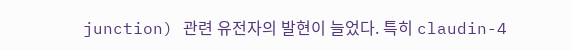junction) 관련 유전자의 발현이 늘었다. 특히 claudin-4